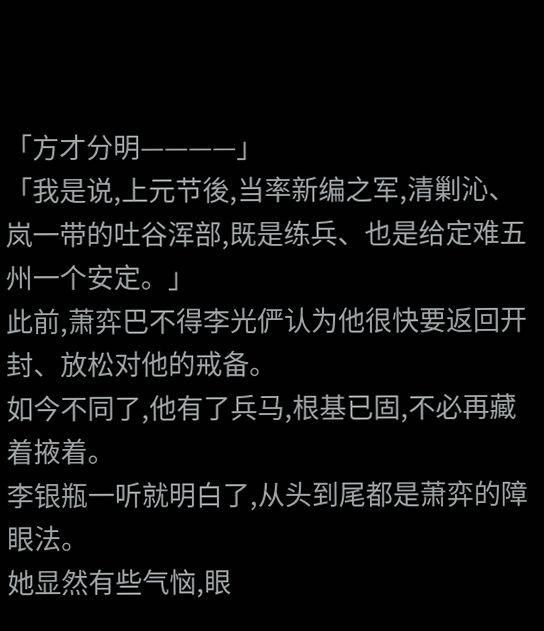「方才分明————」
「我是说,上元节後,当率新编之军,清剿沁、岚一带的吐谷浑部,既是练兵、也是给定难五州一个安定。」
此前,萧弈巴不得李光俨认为他很快要返回开封、放松对他的戒备。
如今不同了,他有了兵马,根基已固,不必再藏着掖着。
李银瓶一听就明白了,从头到尾都是萧弈的障眼法。
她显然有些气恼,眼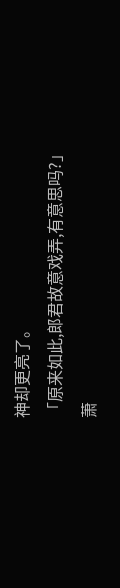神却更亮了。
「原来如此,郎君故意戏弄,有意思吗?」
萧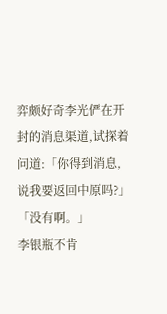弈颇好奇李光俨在开封的消息渠道,试探着问道:「你得到消息,说我要返回中原吗?」
「没有啊。」
李银瓶不肯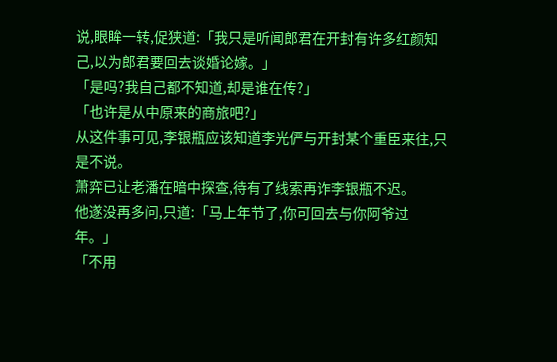说,眼眸一转,促狭道:「我只是听闻郎君在开封有许多红颜知己,以为郎君要回去谈婚论嫁。」
「是吗?我自己都不知道,却是谁在传?」
「也许是从中原来的商旅吧?」
从这件事可见,李银瓶应该知道李光俨与开封某个重臣来往,只是不说。
萧弈已让老潘在暗中探查,待有了线索再诈李银瓶不迟。
他遂没再多问,只道:「马上年节了,你可回去与你阿爷过年。」
「不用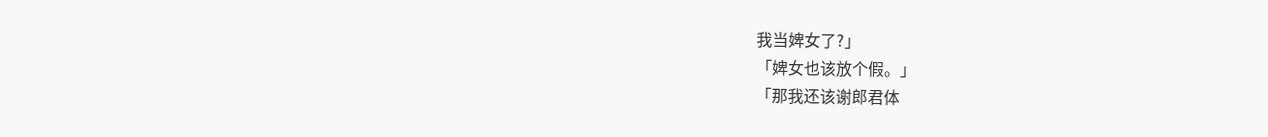我当婢女了?」
「婢女也该放个假。」
「那我还该谢郎君体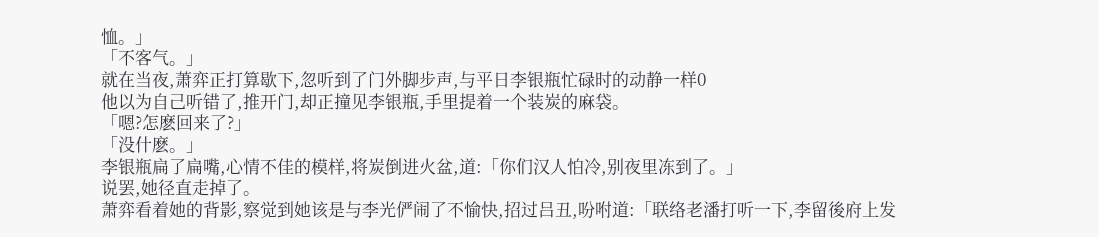恤。」
「不客气。」
就在当夜,萧弈正打算歇下,忽听到了门外脚步声,与平日李银瓶忙碌时的动静一样0
他以为自己听错了,推开门,却正撞见李银瓶,手里提着一个装炭的麻袋。
「嗯?怎麽回来了?」
「没什麽。」
李银瓶扁了扁嘴,心情不佳的模样,将炭倒进火盆,道:「你们汉人怕冷,别夜里冻到了。」
说罢,她径直走掉了。
萧弈看着她的背影,察觉到她该是与李光俨闹了不愉快,招过吕丑,吩咐道:「联络老潘打听一下,李留後府上发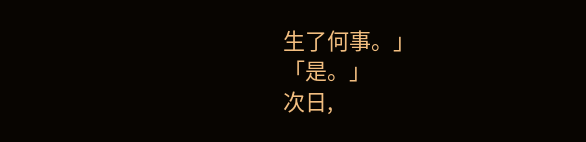生了何事。」
「是。」
次日,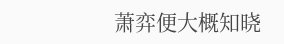萧弈便大概知晓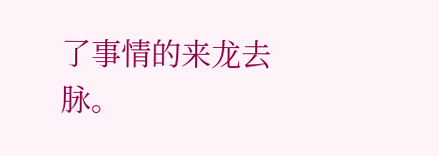了事情的来龙去脉。